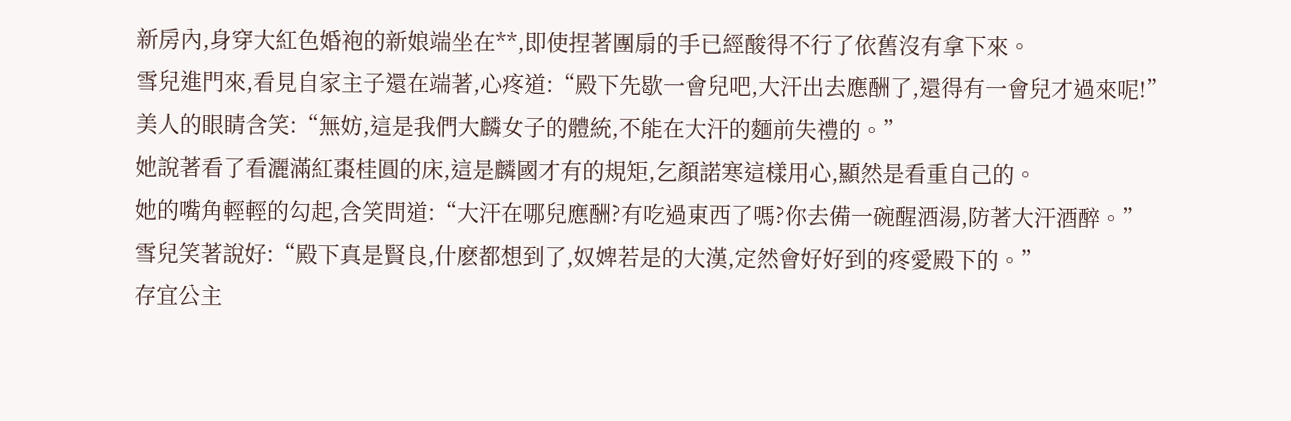新房內,身穿大紅色婚袍的新娘端坐在**,即使捏著團扇的手已經酸得不行了依舊沒有拿下來。
雪兒進門來,看見自家主子還在端著,心疼道:“殿下先歇一會兒吧,大汗出去應酬了,還得有一會兒才過來呢!”
美人的眼睛含笑:“無妨,這是我們大麟女子的體統,不能在大汗的麵前失禮的。”
她說著看了看灑滿紅棗桂圓的床,這是麟國才有的規矩,乞顏諾寒這樣用心,顯然是看重自己的。
她的嘴角輕輕的勾起,含笑問道:“大汗在哪兒應酬?有吃過東西了嗎?你去備一碗醒酒湯,防著大汗酒醉。”
雪兒笑著說好:“殿下真是賢良,什麽都想到了,奴婢若是的大漢,定然會好好到的疼愛殿下的。”
存宜公主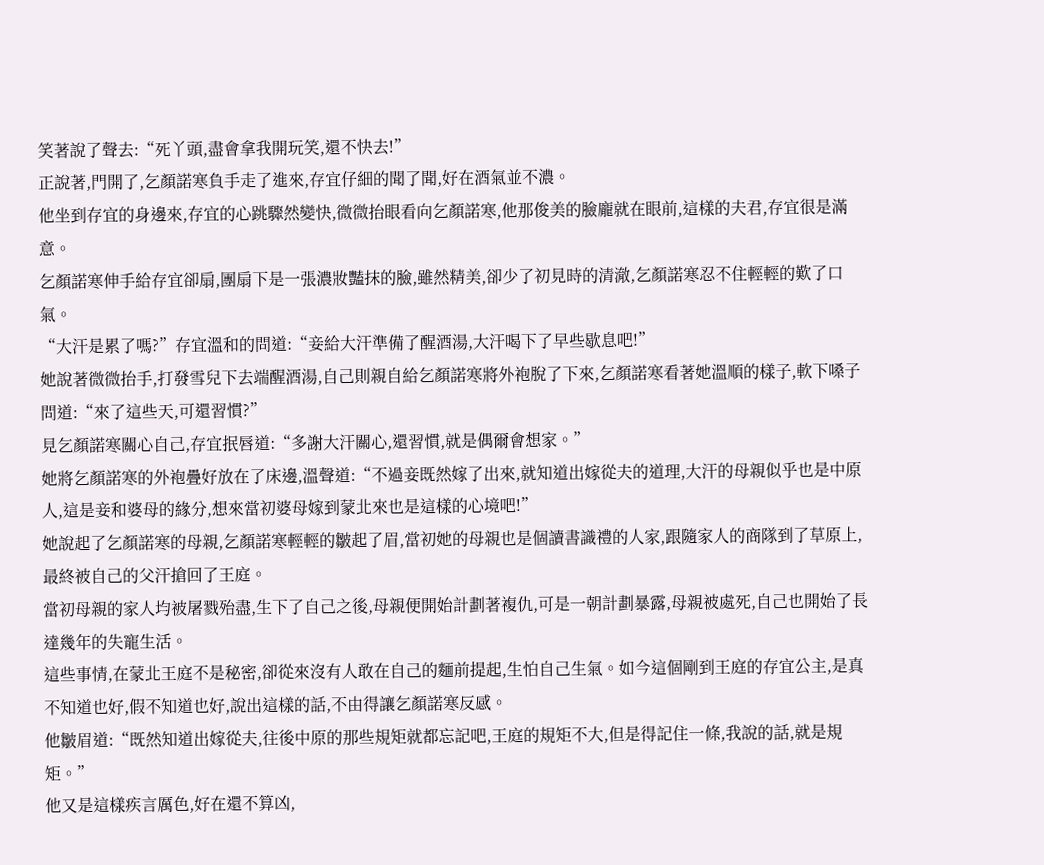笑著說了聲去:“死丫頭,盡會拿我開玩笑,還不快去!”
正說著,門開了,乞顏諾寒負手走了進來,存宜仔細的聞了聞,好在酒氣並不濃。
他坐到存宜的身邊來,存宜的心跳驟然變快,微微抬眼看向乞顏諾寒,他那俊美的臉龐就在眼前,這樣的夫君,存宜很是滿意。
乞顏諾寒伸手給存宜卻扇,團扇下是一張濃妝豔抹的臉,雖然精美,卻少了初見時的清澈,乞顏諾寒忍不住輕輕的歎了口氣。
“大汗是累了嗎?”存宜溫和的問道:“妾給大汗準備了醒酒湯,大汗喝下了早些歇息吧!”
她說著微微抬手,打發雪兒下去端醒酒湯,自己則親自給乞顏諾寒將外袍脫了下來,乞顏諾寒看著她溫順的樣子,軟下嗓子問道:“來了這些天,可還習慣?”
見乞顏諾寒關心自己,存宜抿唇道:“多謝大汗關心,還習慣,就是偶爾會想家。”
她將乞顏諾寒的外袍疊好放在了床邊,溫聲道:“不過妾既然嫁了出來,就知道出嫁從夫的道理,大汗的母親似乎也是中原人,這是妾和婆母的緣分,想來當初婆母嫁到蒙北來也是這樣的心境吧!”
她說起了乞顏諾寒的母親,乞顏諾寒輕輕的皺起了眉,當初她的母親也是個讀書識禮的人家,跟隨家人的商隊到了草原上,最終被自己的父汗搶回了王庭。
當初母親的家人均被屠戮殆盡,生下了自己之後,母親便開始計劃著複仇,可是一朝計劃暴露,母親被處死,自己也開始了長達幾年的失寵生活。
這些事情,在蒙北王庭不是秘密,卻從來沒有人敢在自己的麵前提起,生怕自己生氣。如今這個剛到王庭的存宜公主,是真不知道也好,假不知道也好,說出這樣的話,不由得讓乞顏諾寒反感。
他皺眉道:“既然知道出嫁從夫,往後中原的那些規矩就都忘記吧,王庭的規矩不大,但是得記住一條,我說的話,就是規矩。”
他又是這樣疾言厲色,好在還不算凶,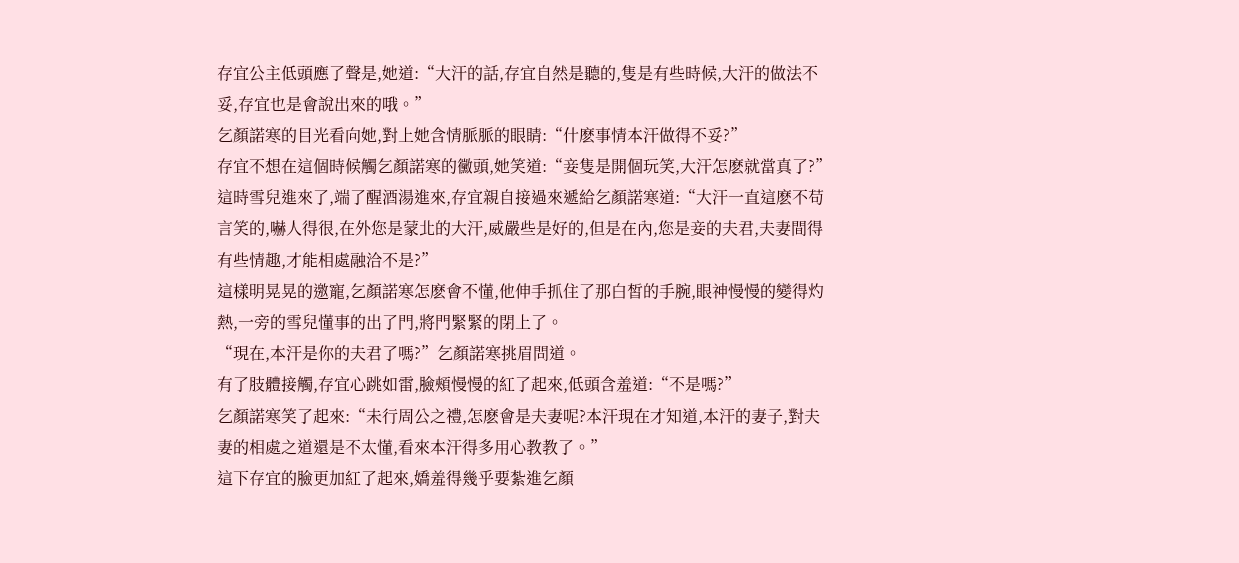存宜公主低頭應了聲是,她道:“大汗的話,存宜自然是聽的,隻是有些時候,大汗的做法不妥,存宜也是會說出來的哦。”
乞顏諾寒的目光看向她,對上她含情脈脈的眼睛:“什麽事情本汗做得不妥?”
存宜不想在這個時候觸乞顏諾寒的黴頭,她笑道:“妾隻是開個玩笑,大汗怎麽就當真了?”
這時雪兒進來了,端了醒酒湯進來,存宜親自接過來遞給乞顏諾寒道:“大汗一直這麽不苟言笑的,嚇人得很,在外您是蒙北的大汗,威嚴些是好的,但是在內,您是妾的夫君,夫妻間得有些情趣,才能相處融洽不是?”
這樣明晃晃的邀寵,乞顏諾寒怎麽會不懂,他伸手抓住了那白皙的手腕,眼神慢慢的變得灼熱,一旁的雪兒懂事的出了門,將門緊緊的閉上了。
“現在,本汗是你的夫君了嗎?”乞顏諾寒挑眉問道。
有了肢體接觸,存宜心跳如雷,臉頰慢慢的紅了起來,低頭含羞道:“不是嗎?”
乞顏諾寒笑了起來:“未行周公之禮,怎麽會是夫妻呢?本汗現在才知道,本汗的妻子,對夫妻的相處之道還是不太懂,看來本汗得多用心教教了。”
這下存宜的臉更加紅了起來,嬌羞得幾乎要紮進乞顏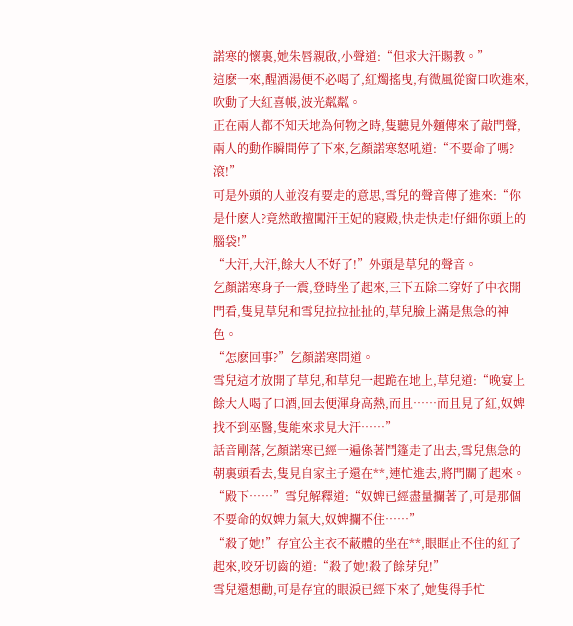諾寒的懷裏,她朱唇親啟,小聲道:“但求大汗賜教。”
這麽一來,醒酒湯便不必喝了,紅燭搖曳,有微風從窗口吹進來,吹動了大紅喜帳,波光粼粼。
正在兩人都不知天地為何物之時,隻聽見外麵傳來了敲門聲,兩人的動作瞬間停了下來,乞顏諾寒怒吼道:“不要命了嗎?滾!”
可是外頭的人並沒有要走的意思,雪兒的聲音傳了進來:“你是什麽人?竟然敢擅闖汗王妃的寢殿,快走快走!仔細你頭上的腦袋!”
“大汗,大汗,餘大人不好了!”外頭是草兒的聲音。
乞顏諾寒身子一震,登時坐了起來,三下五除二穿好了中衣開門看,隻見草兒和雪兒拉拉扯扯的,草兒臉上滿是焦急的神色。
“怎麽回事?”乞顏諾寒問道。
雪兒這才放開了草兒,和草兒一起跪在地上,草兒道:“晚宴上餘大人喝了口酒,回去便渾身高熱,而且……而且見了紅,奴婢找不到巫醫,隻能來求見大汗……”
話音剛落,乞顏諾寒已經一遍係著鬥篷走了出去,雪兒焦急的朝裏頭看去,隻見自家主子還在**,連忙進去,將門關了起來。
“殿下……”雪兒解釋道:“奴婢已經盡量攔著了,可是那個不要命的奴婢力氣大,奴婢攔不住……”
“殺了她!”存宜公主衣不蔽體的坐在**,眼眶止不住的紅了起來,咬牙切齒的道:“殺了她!殺了餘芽兒!”
雪兒還想勸,可是存宜的眼淚已經下來了,她隻得手忙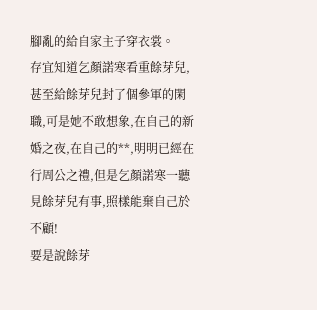腳亂的給自家主子穿衣裳。
存宜知道乞顏諾寒看重餘芽兒,甚至給餘芽兒封了個參軍的閑職,可是她不敢想象,在自己的新婚之夜,在自己的**,明明已經在行周公之禮,但是乞顏諾寒一聽見餘芽兒有事,照樣能棄自己於不顧!
要是說餘芽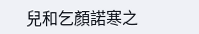兒和乞顏諾寒之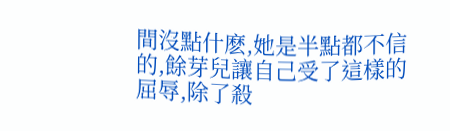間沒點什麽,她是半點都不信的,餘芽兒讓自己受了這樣的屈辱,除了殺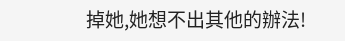掉她,她想不出其他的辦法!